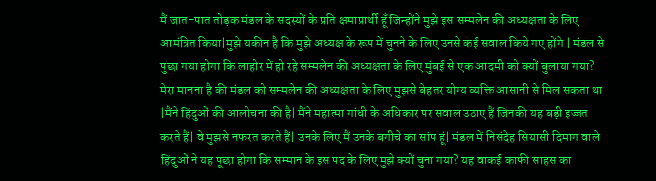मैं जात-पात तोड़क मंडल के सदस्यों के प्रति क्षमाप्रार्थी हूँ जिन्होंने मुझे इस सम्मलेन की अध्यक्षता के लिए आमंत्रित किया|मुझे यकीन है कि मुझे अध्यक्ष के रूप में चुनने के लिए उनसे कई सवाल किये गए होंगे | मंडल से पुछा गया होगा कि लाहोर में हो रहे सम्मलेन की अध्यक्षता के लिए मुंबई से एक आदमी को क्यों बुलाया गया? मेरा मानना है की मंडल को सम्मलेन की अध्यक्षता के लिए मुझसे बेहतर योग्य व्यक्ति आसानी से मिल सकता था |मैंने हिंदुओं की आलोचना की है| मैंने महात्मा गांधी के अधिकार पर सवाल उठाए हैं जिनकी यह बड़ी इज्जत करते हैं| वे मुझसे नफरत करते हैं| उनके लिए मैं उनके बगीचे का सांप हूं| मंडल में निसंदेह सियासी दिमाग वाले हिंदुओं ने यह पूछा होगा कि सम्मान के इस पद के लिए मुझे क्यों चुना गया? यह वाकई काफी साहस का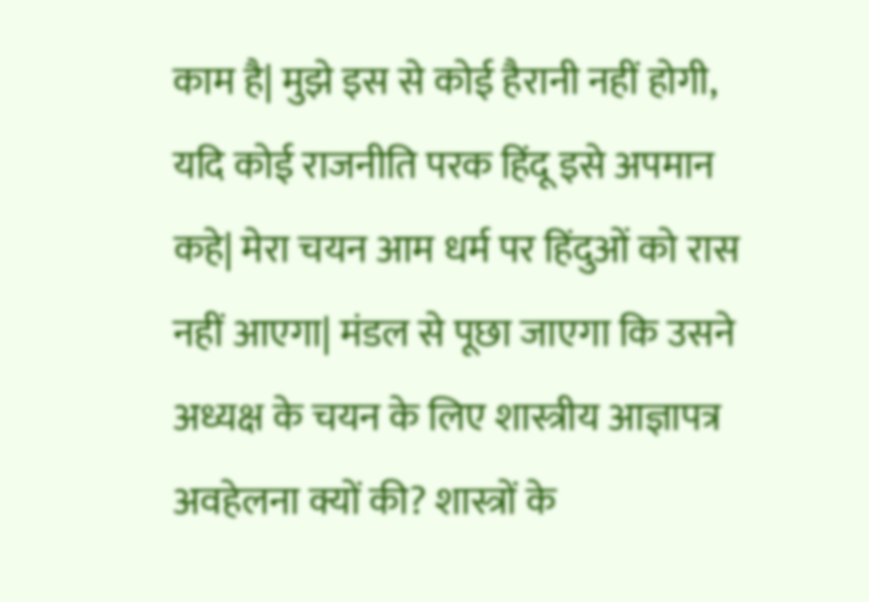काम है| मुझे इस से कोई हैरानी नहीं होगी, यदि कोई राजनीति परक हिंदू इसे अपमान कहे| मेरा चयन आम धर्म पर हिंदुओं को रास नहीं आएगा| मंडल से पूछा जाएगा कि उसने अध्यक्ष के चयन के लिए शास्त्रीय आज्ञापत्र अवहेलना क्यों की? शास्त्रों के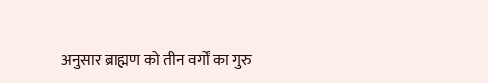अनुसार ब्राह्मण को तीन वर्गों का गुरु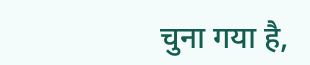चुना गया है,